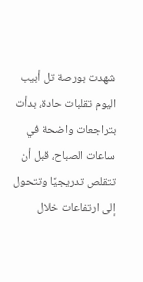شهدت بورصة تل أبيب اليوم تقلبات حادة، بدأت بتراجعات واضحة في ساعات الصباح، قبل أن تتقلص تدريجيًا وتتحول إلى ارتفاعات خلال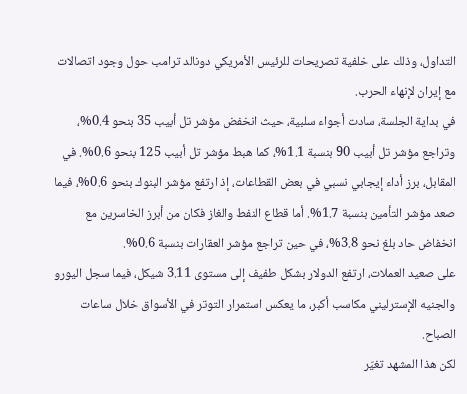التداول، وذلك على خلفية تصريحات للرئيس الأمريكي دونالد ترامب حول وجود اتصالات مع إيران لإنهاء الحرب.
في بداية الجلسة، سادت أجواء سلبية، حيث انخفض مؤشر تل أبيب 35 بنحو 0.4%، وتراجع مؤشر تل أبيب 90 بنسبة 1.1%، كما هبط مؤشر تل أبيب 125 بنحو 0.6%. في المقابل، برز أداء إيجابي نسبي في بعض القطاعات، إذ ارتفع مؤشر البنوك بنحو 0.6%، فيما صعد مؤشر التأمين بنسبة 1.7%. أما قطاع النفط والغاز فكان من أبرز الخاسرين مع انخفاض حاد بلغ نحو 3.8%، في حين تراجع مؤشر العقارات بنسبة 0.6%.
على صعيد العملات، ارتفع الدولار بشكل طفيف إلى مستوى 3.11 شيكل، فيما سجل اليورو والجنيه الإسترليني مكاسب أكبر، ما يعكس استمرار التوتر في الأسواق خلال ساعات الصباح.
لكن هذا المشهد تغيّر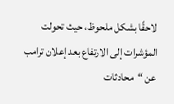لاحقًا بشكل ملحوظ، حيث تحولت المؤشرات إلى الارتفاع بعد إعلان ترامب عن “محادثات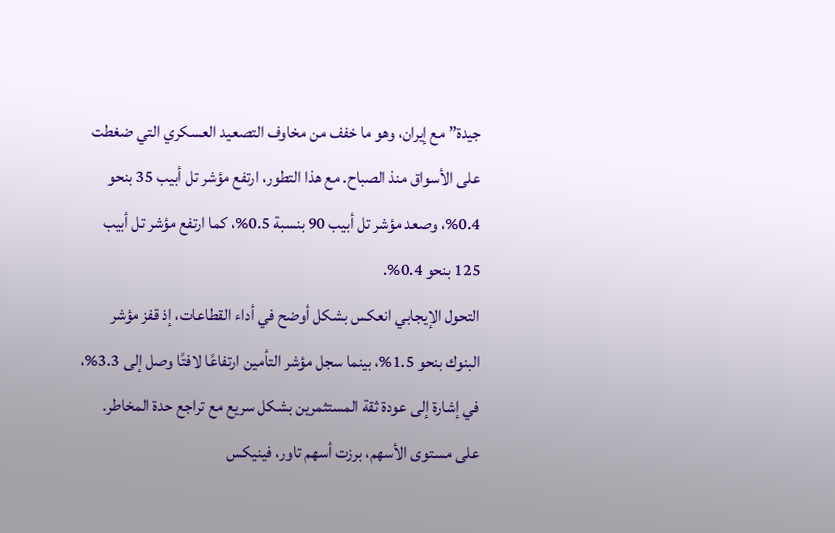جيدة” مع إيران، وهو ما خفف من مخاوف التصعيد العسكري التي ضغطت على الأسواق منذ الصباح. مع هذا التطور، ارتفع مؤشر تل أبيب 35 بنحو 0.4%، وصعد مؤشر تل أبيب 90 بنسبة 0.5%، كما ارتفع مؤشر تل أبيب 125 بنحو 0.4%.
التحول الإيجابي انعكس بشكل أوضح في أداء القطاعات، إذ قفز مؤشر البنوك بنحو 1.5%، بينما سجل مؤشر التأمين ارتفاعًا لافتًا وصل إلى 3.3%، في إشارة إلى عودة ثقة المستثمرين بشكل سريع مع تراجع حدة المخاطر.
على مستوى الأسهم، برزت أسهم تاور، فينيكس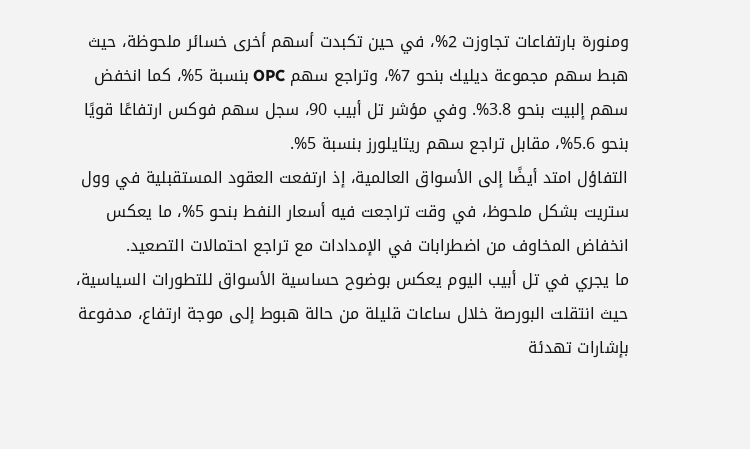ومنورة بارتفاعات تجاوزت 2%، في حين تكبدت أسهم أخرى خسائر ملحوظة، حيث هبط سهم مجموعة ديليك بنحو 7%، وتراجع سهم OPC بنسبة 5%، كما انخفض سهم إلبيت بنحو 3.8%. وفي مؤشر تل أبيب 90، سجل سهم فوكس ارتفاعًا قويًا بنحو 5.6%، مقابل تراجع سهم ريتايلورز بنسبة 5%.
التفاؤل امتد أيضًا إلى الأسواق العالمية، إذ ارتفعت العقود المستقبلية في وول ستريت بشكل ملحوظ، في وقت تراجعت فيه أسعار النفط بنحو 5%، ما يعكس انخفاض المخاوف من اضطرابات في الإمدادات مع تراجع احتمالات التصعيد.
ما يجري في تل أبيب اليوم يعكس بوضوح حساسية الأسواق للتطورات السياسية، حيث انتقلت البورصة خلال ساعات قليلة من حالة هبوط إلى موجة ارتفاع، مدفوعة بإشارات تهدئة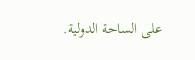على الساحة الدولية.